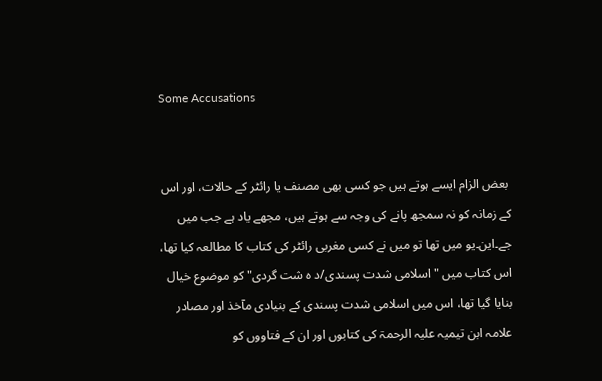Some Accusations


 بعض الزام ایسے ہوتے ہیں جو کسی بھی مصنف یا رائٹر کے حالات، اور اس کے زمانہ کو نہ سمجھ پانے کی وجہ سے ہوتے ہیں، مجھے یاد ہے جب میں جے۔این۔یو میں تھا تو میں نے کسی مغربی رائٹر کی کتاب کا مطالعہ کیا تھا، اس کتاب میں "اسلامی شدت پسندی/د ہ شت گردی" کو موضوع خیال بنایا گیا تھا، اس میں اسلامی شدت پسندی کے بنیادی مآخذ اور مصادر علامہ ابن تیمیہ علیہ الرحمۃ کی کتابوں اور ان کے فتاووں کو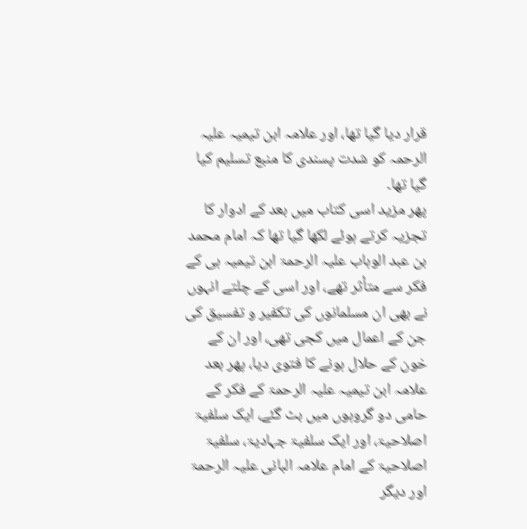قرار دیا گیا تھا، اور علامہ ابن تیمیہ علیہ الرحمہ کو شدت پسندی کا منبع تسلیم کیا گیا تھا۔
پھر مزید اسی کتاب میں بعد کے ادوار کا تجزیہ کرتے ہوئے لکھا گیا تھا کہ امام محمد بن عبد الوہاب علیہ الرحمۃ ابن تیمیہ ہی کے فکر سے متأثر تھے، اور اسی کے چلتے انہوں نے بھی ان مسلمانوں کی تکفیر و تفسیق کی جن کے اعمال میں کجی تھی، اور ان کے خون کے حلال ہونے کا فتوی دیا، پھر بعد علامہ ابن تیمیہ علیہ الرحمۃ کے فکر کے حامی دو گروہوں میں بٹ گئے، ایک سلفیۃ اصلاحیۃ، اور ایک سلفیۃ جہادیۃ، سلفیۃ اصلاحیۃ کے امام علامہ البانی علیہ الرحمۃ اور دیگر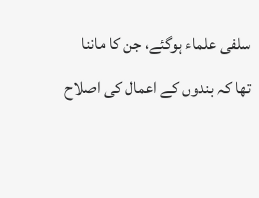سلفی علماء ہوگئے، جن کا ماننا تھا کہ بندوں کے اعمال کی اصلاح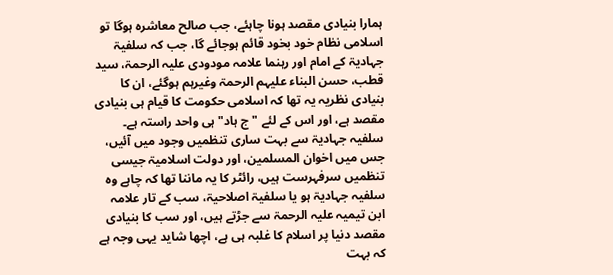ہمارا بنیادی مقصد ہونا چاہئے، جب صالح معاشرہ ہوگا تو اسلامی نظام خود بخود قائم ہوجائے گا، جب کہ سلفیۃ جہادیۃ کے امام اور رہنما علامہ مودودی علیہ الرحمۃ، سید قطب، حسن البناء علیہم الرحمۃ وغیرہم ہوگئے، ان کا بنیادی نظریہ یہ تھا کہ اسلامی حکومت کا قیام ہی بنیادی مقصد ہے، اور اس کے لئے "ج ہاد" ہی واحد راستہ ہے۔
سلفیہ جہادیۃ سے بہت ساری تنظمیں وجود میں آئیں، جس میں اخوان المسلمین، اور دولت اسلامیۃ جیسی تنظمیں سرفہرست ہیں، رائٹر کا یہ ماننا تھا کہ چاہے وہ سلفیہ جہادیۃ ہو یا سلفیۃ اصلاحیۃ، سب کے تار علامہ ابن تیمیہ علیہ الرحمۃ سے جڑتے ہیں، اور سب کا بنیادی مقصد دنیا پر اسلام کا غلبہ ہی ہے، اچھا شاید یہی وجہ ہے کہ بہت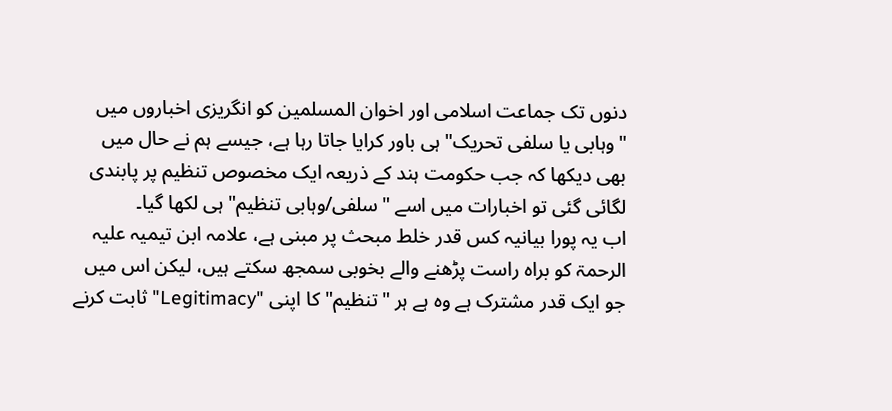دنوں تک جماعت اسلامی اور اخوان المسلمین کو انگریزی اخباروں میں "وہابی یا سلفی تحریک" ہی باور کرایا جاتا رہا ہے، جیسے ہم نے حال میں بھی دیکھا کہ جب حکومت ہند کے ذریعہ ایک مخصوص تنظیم پر پابندی لگائی گئی تو اخبارات میں اسے "سلفی/وہابی تنظیم" ہی لکھا گیا۔
اب یہ پورا بیانیہ کس قدر خلط مبحث پر مبنی ہے، علامہ ابن تیمیہ علیہ الرحمۃ کو براہ راست پڑھنے والے بخوبی سمجھ سکتے ہیں، لیکن اس میں جو ایک قدر مشترک ہے وہ ہے ہر "تنظیم" کا اپنی "Legitimacy" ثابت کرنے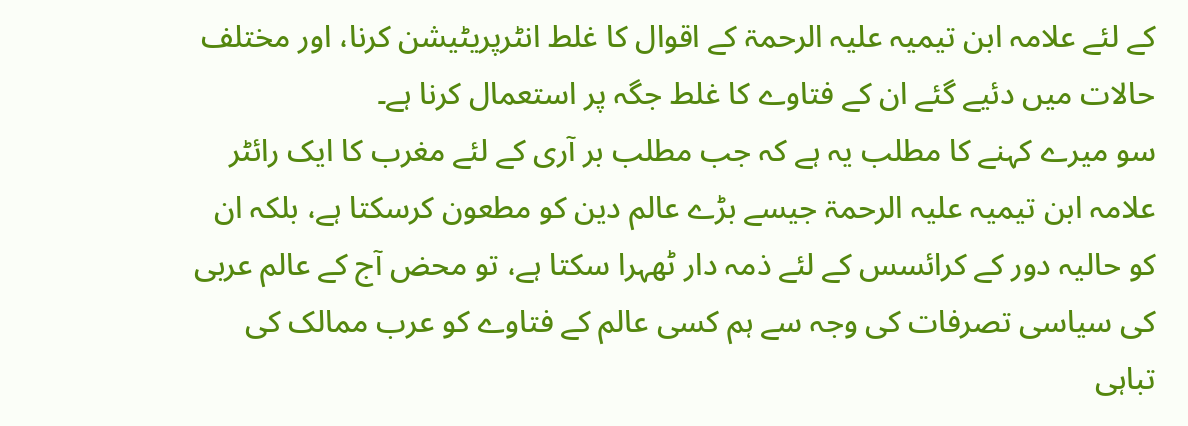کے لئے علامہ ابن تیمیہ علیہ الرحمۃ کے اقوال کا غلط انٹرپریٹیشن کرنا، اور مختلف حالات میں دئیے گئے ان کے فتاوے کا غلط جگہ پر استعمال کرنا ہے۔
سو میرے کہنے کا مطلب یہ ہے کہ جب مطلب بر آری کے لئے مغرب کا ایک رائٹر علامہ ابن تیمیہ علیہ الرحمۃ جیسے بڑے عالم دین کو مطعون کرسکتا ہے، بلکہ ان کو حالیہ دور کے کرائسس کے لئے ذمہ دار ٹھہرا سکتا ہے، تو محض آج کے عالم عربی کی سیاسی تصرفات کی وجہ سے ہم کسی عالم کے فتاوے کو عرب ممالک کی تباہی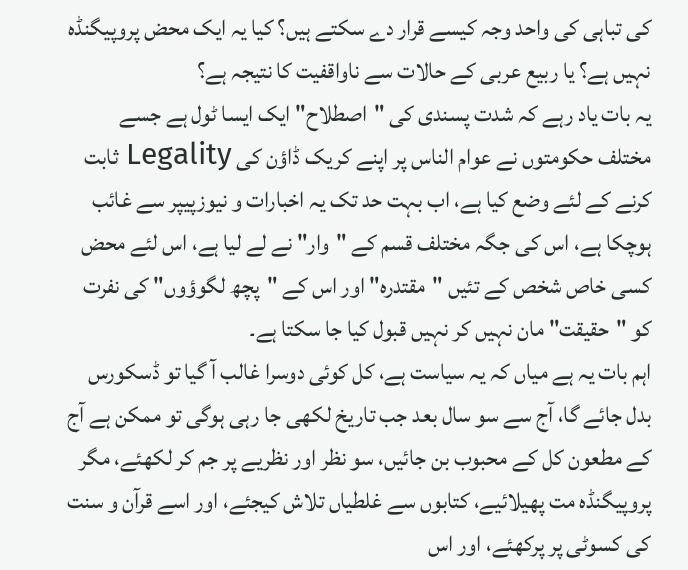کی تباہی کی واحد وجہ کیسے قرار دے سکتے ہیں؟ کیا یہ ایک محض پروپیگنڈہ نہیں ہے؟ یا ربیع عربی کے حالات سے ناواقفیت کا نتیجہ ہے؟
یہ بات یاد رہے کہ شدت پسندی کی "اصطلاح" ایک ایسا ٹول ہے جسے مختلف حکومتوں نے عوام الناس پر اپنے کریک ڈاؤن کی Legality ثابت کرنے کے لئے وضع کیا ہے، اب بہت حد تک یہ اخبارات و نیوزپیپر سے غائب ہوچکا ہے، اس کی جگہ مختلف قسم کے "وار" نے لے لیا ہے، اس لئے محض کسی خاص شخص کے تئیں "مقتدرہ" اور اس کے "پچھ لگوؤوں" کی نفرت کو "حقیقت" مان نہیں کر نہیں قبول کیا جا سکتا ہے۔
اہم بات یہ ہے میاں کہ یہ سیاست ہے، کل کوئی دوسرا غالب آ گیا تو ڈسکورس بدل جائے گا، آج سے سو سال بعد جب تاریخ لکھی جا رہی ہوگی تو ممکن ہے آج کے مطعون کل کے محبوب بن جائیں، سو نظر اور نظریے پر جم کر لکھئے، مگر پروپیگنڈہ مت پھیلائیے، کتابوں سے غلطیاں تلاش کیجئے، اور اسے قرآن و سنت کی کسوٹی پر پرکھئے، اور اس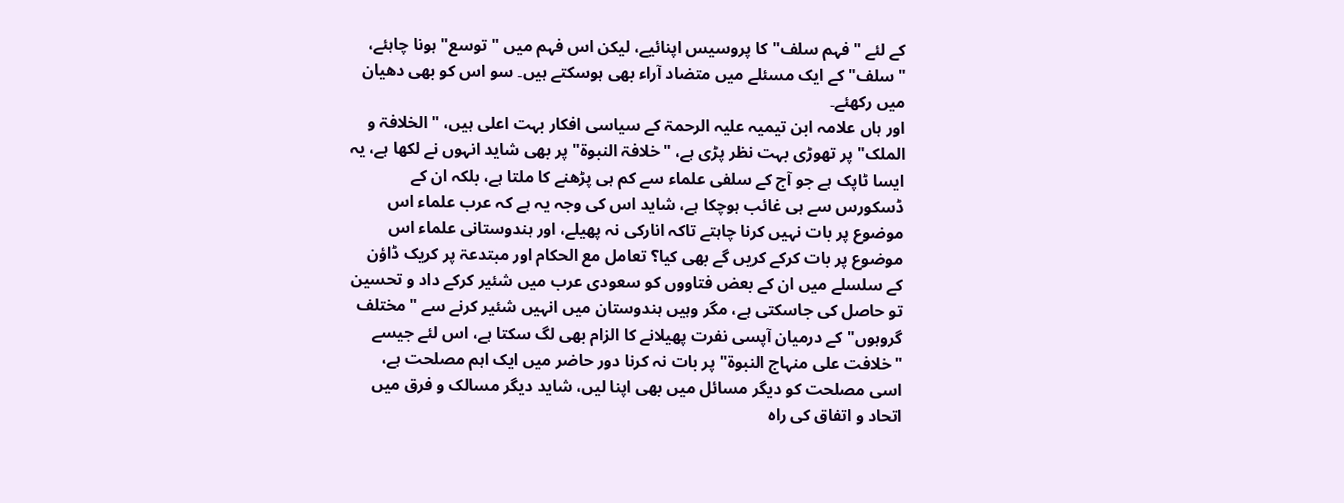کے لئے "فہم سلف" کا پروسیس اپنائیے، لیکن اس فہم میں "توسع" ہونا چاہئے، "سلف" کے ایک مسئلے میں متضاد آراء بھی ہوسکتے ہیں۔ سو اس کو بھی دھیان میں رکھئے۔
اور ہاں علامہ ابن تیمیہ علیہ الرحمۃ کے سیاسی افکار بہت اعلی ہیں، "الخلافۃ و الملک" پر تھوڑی بہت نظر پڑی ہے، "خلافۃ النبوۃ" پر بھی شاید انہوں نے لکھا ہے، یہ ایسا ٹاپک ہے جو آج کے سلفی علماء سے کم ہی پڑھنے کا ملتا ہے، بلکہ ان کے ڈسکورس سے ہی غائب ہوچکا ہے، شاید اس کی وجہ یہ ہے کہ عرب علماء اس موضوع پر بات نہیں کرنا چاہتے تاکہ انارکی نہ پھیلے، اور ہندوستانی علماء اس موضوع پر بات کرکے کریں گے بھی کیا؟ تعامل مع الحکام اور مبتدعۃ پر کریک ڈاؤن کے سلسلے میں ان کے بعض فتاووں کو سعودی عرب میں شئیر کرکے داد و تحسین تو حاصل کی جاسکتی ہے، مگر وہیں ہندوستان میں انہیں شئیر کرنے سے "مختلف گروہوں" کے درمیان آپسی نفرت پھیلانے کا الزام بھی لگ سکتا ہے، اس لئے جیسے "خلافت علی منہاج النبوۃ" پر بات نہ کرنا دور حاضر میں ایک اہم مصلحت ہے، اسی مصلحت کو دیگر مسائل میں بھی اپنا لیں، شاید دیگر مسالک و فرق میں اتحاد و اتفاق کی راہ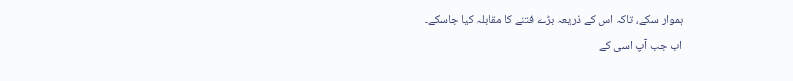ہموار سکے، تاکہ اس کے ذریعہ بڑے فتنے کا مقابلہ کیا جاسکے۔
اب جب آپ اسی کے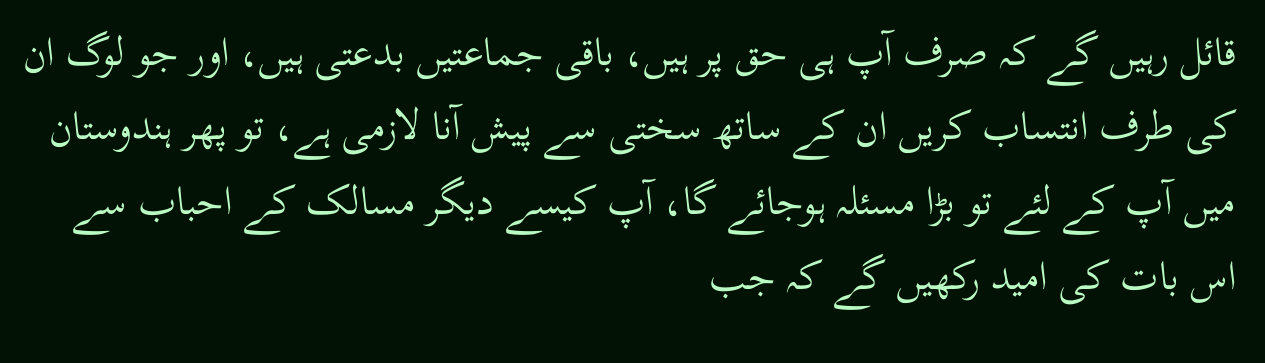قائل رہیں گے کہ صرف آپ ہی حق پر ہیں، باقی جماعتیں بدعتی ہیں، اور جو لوگ ان کی طرف انتساب کریں ان کے ساتھ سختی سے پیش آنا لازمی ہے، تو پھر ہندوستان میں آپ کے لئے تو بڑا مسئلہ ہوجائے گا، آپ کیسے دیگر مسالک کے احباب سے اس بات کی امید رکھیں گے کہ جب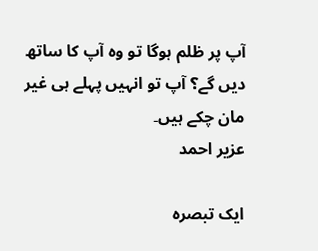آپ پر ظلم ہوگا تو وہ آپ کا ساتھ دیں گے؟ آپ تو انہیں پہلے ہی غیر مان چکے ہیں۔
عزیر احمد

ایک تبصرہ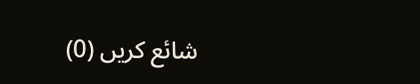شائع کریں (0)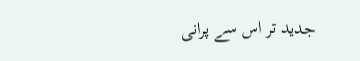جدید تر اس سے پرانی